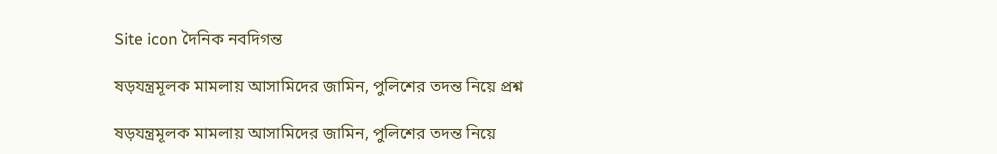Site icon দৈনিক নবদিগন্ত

ষড়যন্ত্রমূলক মামলায় আসামিদের জামিন, পুলিশের তদন্ত নিয়ে প্রশ্ন

ষড়যন্ত্রমূলক মামলায় আসামিদের জামিন, পুলিশের তদন্ত নিয়ে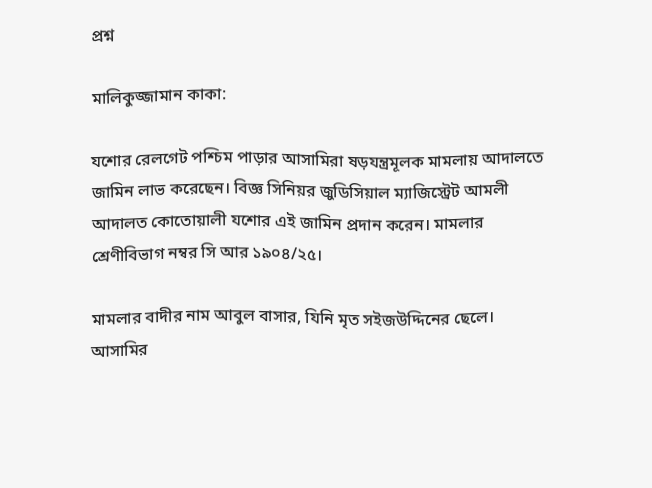প্রশ্ন

মালিকুজ্জামান কাকা:

যশোর রেলগেট পশ্চিম পাড়ার আসামিরা ষড়যন্ত্রমূলক মামলায় আদালতে জামিন লাভ করেছেন। বিজ্ঞ সিনিয়র জুডিসিয়াল ম্যাজিস্ট্রেট আমলী আদালত কোতোয়ালী যশোর এই জামিন প্রদান করেন। মামলার শ্রেণীবিভাগ নম্বর সি আর ১৯০৪/২৫।

মামলার বাদীর নাম আবুল বাসার, যিনি মৃত সইজউদ্দিনের ছেলে। আসামির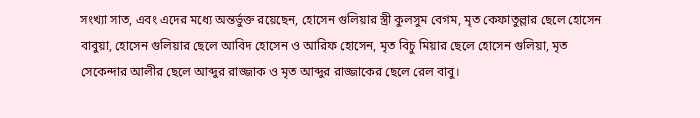সংখ্যা সাত, এবং এদের মধ্যে অন্তর্ভুক্ত রয়েছেন, হোসেন গুলিয়ার স্ত্রী কুলসুম বেগম, মৃত কেফাতুল্লার ছেলে হোসেন বাবুয়া, হোসেন গুলিয়ার ছেলে আবিদ হোসেন ও আরিফ হোসেন, মৃত বিচু মিয়ার ছেলে হোসেন গুলিয়া, মৃত সেকেন্দার আলীর ছেলে আব্দুর রাজ্জাক ও মৃত আব্দুর রাজ্জাকের ছেলে রেল বাবু।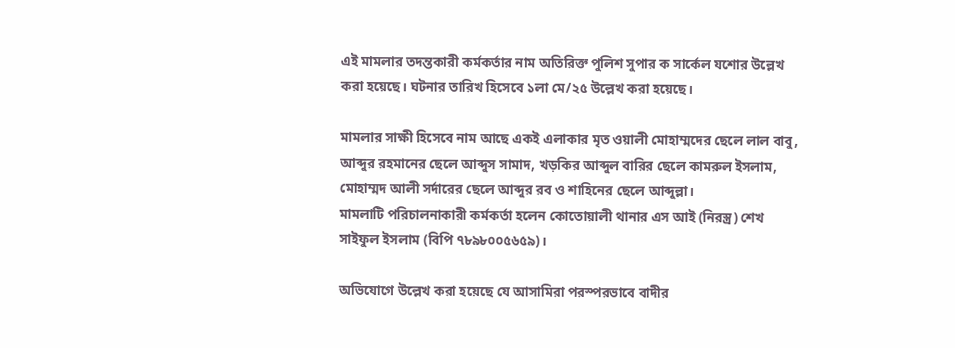এই মামলার তদন্তকারী কর্মকর্তার নাম অতিরিক্ত পুলিশ সুপার ক সার্কেল যশোর উল্লেখ করা হয়েছে। ঘটনার তারিখ হিসেবে ১লা মে/২৫ উল্লেখ করা হয়েছে।

মামলার সাক্ষী হিসেবে নাম আছে একই এলাকার মৃত ওয়ালী মোহাম্মদের ছেলে লাল বাবু, আব্দুর রহমানের ছেলে আব্দুস সামাদ, খড়কির আব্দুল বারির ছেলে কামরুল ইসলাম, মোহাম্মদ আলী সর্দারের ছেলে আব্দুর রব ও শাহিনের ছেলে আব্দুল্লা।
মামলাটি পরিচালনাকারী কর্মকর্তা হলেন কোতোয়ালী থানার এস আই (নিরস্ত্র) শেখ সাইফুল ইসলাম (বিপি ৭৮৯৮০০৫৬৫৯)।

অভিযোগে উল্লেখ করা হয়েছে যে আসামিরা পরস্পরভাবে বাদীর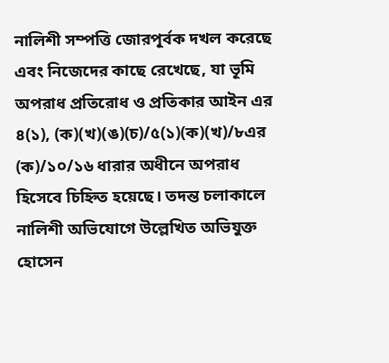নালিশী সম্পত্তি জোরপূর্বক দখল করেছে এবং নিজেদের কাছে রেখেছে, যা ভূমি অপরাধ প্রতিরোধ ও প্রতিকার আইন এর ৪(১), (ক)(খ)(ঙ)(চ)/৫(১)(ক)(খ)/৮এর (ক)/১০/১৬ ধারার অধীনে অপরাধ হিসেবে চিহ্নিত হয়েছে। তদন্ত চলাকালে নালিশী অভিযোগে উল্লেখিত অভিযুক্ত হোসেন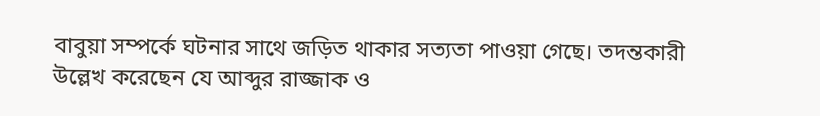বাবুয়া সম্পর্কে ঘটনার সাথে জড়িত থাকার সত্যতা পাওয়া গেছে। তদন্তকারী উল্লেখ করেছেন যে আব্দুর রাজ্জাক ও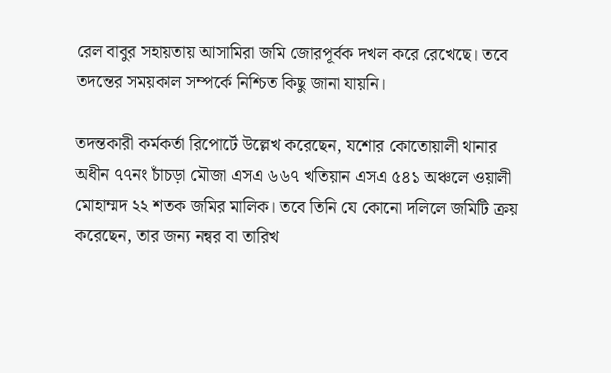রেল বাবুর সহায়তায় আসামিরা জমি জোরপূর্বক দখল করে রেখেছে। তবে তদন্তের সময়কাল সম্পর্কে নিশ্চিত কিছু জানা যায়নি।

তদন্তকারী কর্মকর্তা রিপোর্টে উল্লেখ করেছেন, যশোর কোতোয়ালী থানার অধীন ৭৭নং চাঁচড়া মৌজা এসএ ৬৬৭ খতিয়ান এসএ ৫৪১ অঞ্চলে ওয়ালী মোহাম্মদ ২২ শতক জমির মালিক। তবে তিনি যে কোনো দলিলে জমিটি ক্রয় করেছেন, তার জন্য নন্বর বা তারিখ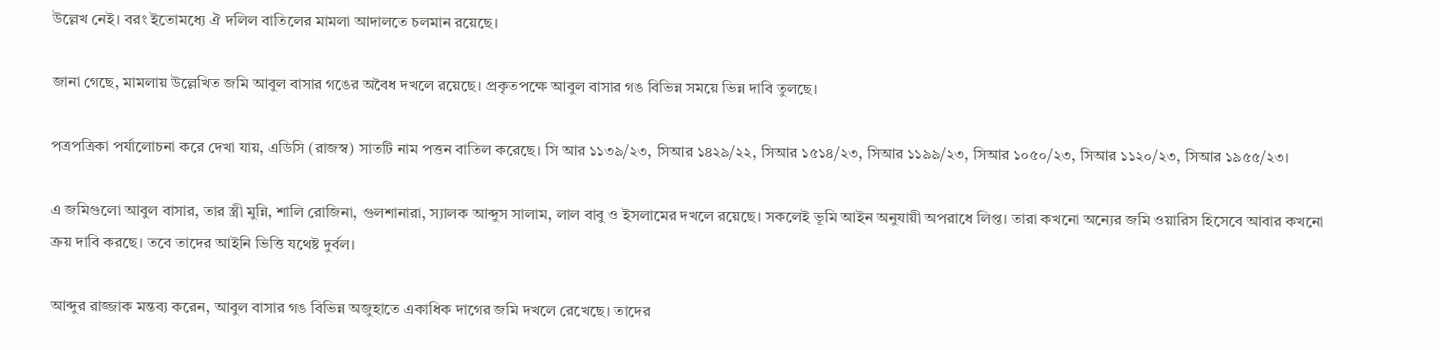উল্লেখ নেই। বরং ইতোমধ্যে ঐ দলিল বাতিলের মামলা আদালতে চলমান রয়েছে।

জানা গেছে, মামলায় উল্লেখিত জমি আবুল বাসার গঙের অবৈধ দখলে রয়েছে। প্রকৃতপক্ষে আবুল বাসার গঙ বিভিন্ন সময়ে ভিন্ন দাবি তুলছে।

পত্রপত্রিকা পর্যালোচনা করে দেখা যায়, এডিসি (রাজস্ব) সাতটি নাম পত্তন বাতিল করেছে। সি আর ১১৩৯/২৩, সিআর ১৪২৯/২২, সিআর ১৫১৪/২৩, সিআর ১১৯৯/২৩, সিআর ১০৫০/২৩, সিআর ১১২০/২৩, সিআর ১৯৫৫/২৩।

এ জমিগুলো আবুল বাসার, তার স্ত্রী মুন্নি, শালি রোজিনা, গুলশানারা, স্যালক আব্দুস সালাম, লাল বাবু ও ইসলামের দখলে রয়েছে। সকলেই ভূমি আইন অনুযায়ী অপরাধে লিপ্ত। তারা কখনো অন্যের জমি ওয়ারিস হিসেবে আবার কখনো ক্রয় দাবি করছে। তবে তাদের আইনি ভিত্তি যথেষ্ট দুর্বল।

আব্দুর রাজ্জাক মন্তব্য করেন, আবুল বাসার গঙ বিভিন্ন অজুহাতে একাধিক দাগের জমি দখলে রেখেছে। তাদের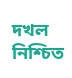দখল নিশ্চিত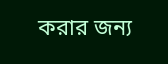করার জন্য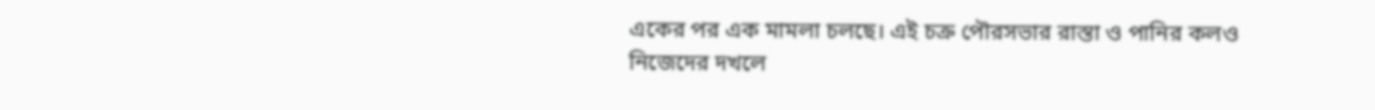একের পর এক মামলা চলছে। এই চক্র পৌরসভার রাস্তা ও পানির কলও নিজেদের দখলে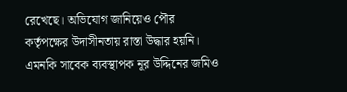রেখেছে। অভিযোগ জানিয়েও পৌর কর্তৃপক্ষের উদাসীনতায় রাস্তা উদ্ধার হয়নি। এমনকি সাবেক ব্যবস্থাপক নূর উদ্দিনের জমিও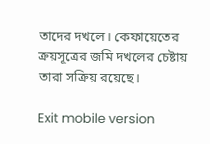তাদের দখলে। কেফায়েতের ক্রয়সূত্রের জমি দখলের চেষ্টায় তারা সক্রিয় রয়েছে।

Exit mobile version